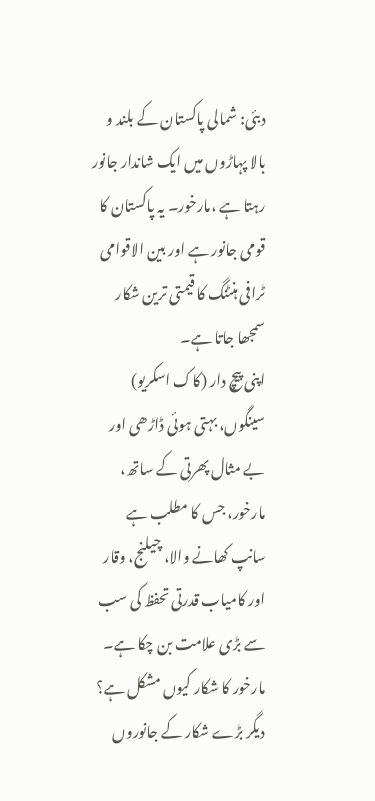دبئی: شمالی پاکستان کے بلند و بالا پہاڑوں میں ایک شاندار جانور رہتا ہے ،مارخور۔ یہ پاکستان کا قومی جانور ہے اور بین الاقوامی ٹرافی ہنٹنگ کا قیمتی ترین شکار سمجھا جاتا ہے۔
اپنی پیچ دار (کاک اسکریو) سینگوں، بہتی ہوئی ڈاڑھی اور بے مثال پھرتی کے ساتھ، مارخور، جس کا مطلب ہے سانپ کھانے والا، چیلنج، وقار اور کامیاب قدرتی تحفظ کی سب سے بڑی علامت بن چکا ہے۔
مارخور کا شکار کیوں مشکل ہے؟
دیگر بڑے شکار کے جانوروں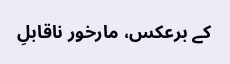کے برعکس، مارخور ناقابلِ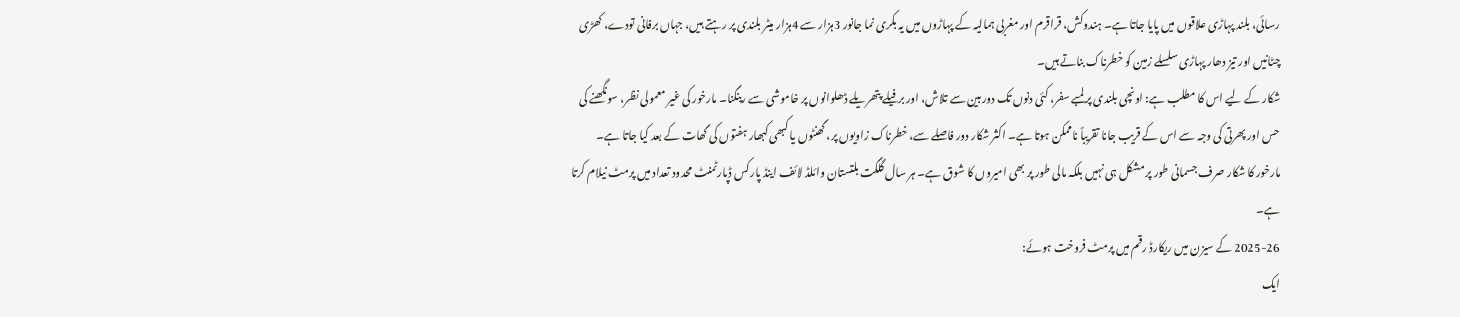رسائی، بلند پہاڑی علاقوں میں پایا جاتا ہے۔ ہندوکش، قراقرم اور مغربی ہمالیہ کے پہاڑوں میں یہ بکری نما جانور 3ہزار سے 4ہزار میٹر بلندی پر رہتے ہیں، جہاں برفانی تودے، کھڑی چٹانیں اور تیز دھار پہاڑی سلسلے زمین کو خطرناک بناتے ہیں۔
شکار کے لیے اس کا مطلب ہے: اونچی بلندی پر لمبے سفر، کئی دنوں تک دوربین سے تلاش، اور برفیلے پتھریلے ڈھلوانوں پر خاموشی سے رینگنا۔ مارخور کی غیر معمولی نظر، سونگھنے کی حس اور پھرتی کی وجہ سے اس کے قریب جانا تقریباً ناممکن ہوتا ہے۔ اکثر شکار دور فاصلے سے، خطرناک زاویوں پر، گھنٹوں یا کبھی کبھار ہفتوں کی گھات کے بعد کیا جاتا ہے۔
مارخور کا شکار صرف جسمانی طور پر مشکل ہی نہیں بلکہ مالی طور پر بھی امیروں کا شوق ہے۔ ہر سال گلگت بلتستان وائلڈ لائف اینڈ پارکس ڈپارٹمنٹ محدود تعداد میں پرمٹ نیلام کرتا ہے۔
2025-26 کے سیزن میں ریکارڈ رقم میں پرمٹ فروخت ہوئے:
ایک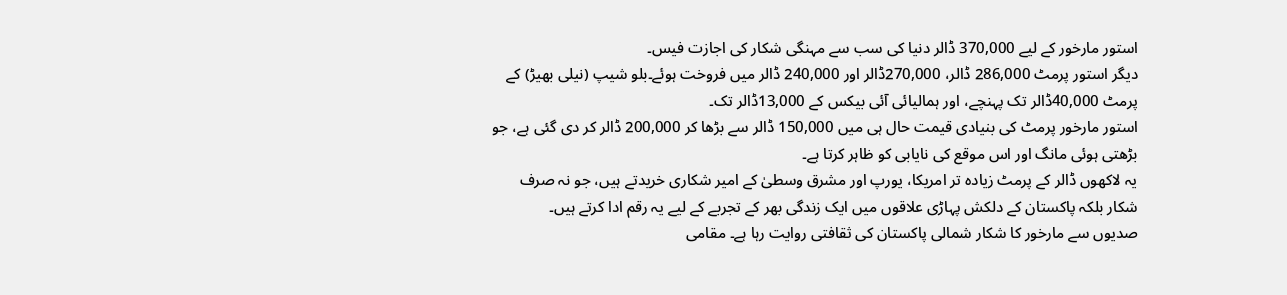استور مارخور کے لیے 370,000 ڈالر دنیا کی سب سے مہنگی شکار کی اجازت فیس۔
دیگر استور پرمٹ 286,000 ڈالر، 270,000ڈالر اور 240,000 ڈالر میں فروخت ہوئے۔بلو شیپ (نیلی بھیڑ) کے پرمٹ 40,000ڈالر تک پہنچے، اور ہمالیائی آئی بیکس کے 13,000ڈالر تک۔
استور مارخور پرمٹ کی بنیادی قیمت حال ہی میں 150,000 ڈالر سے بڑھا کر 200,000 ڈالر کر دی گئی ہے، جو بڑھتی ہوئی مانگ اور اس موقع کی نایابی کو ظاہر کرتا ہے۔
یہ لاکھوں ڈالر کے پرمٹ زیادہ تر امریکا، یورپ اور مشرق وسطیٰ کے امیر شکاری خریدتے ہیں، جو نہ صرف شکار بلکہ پاکستان کے دلکش پہاڑی علاقوں میں ایک زندگی بھر کے تجربے کے لیے یہ رقم ادا کرتے ہیں۔
صدیوں سے مارخور کا شکار شمالی پاکستان کی ثقافتی روایت رہا ہے۔ مقامی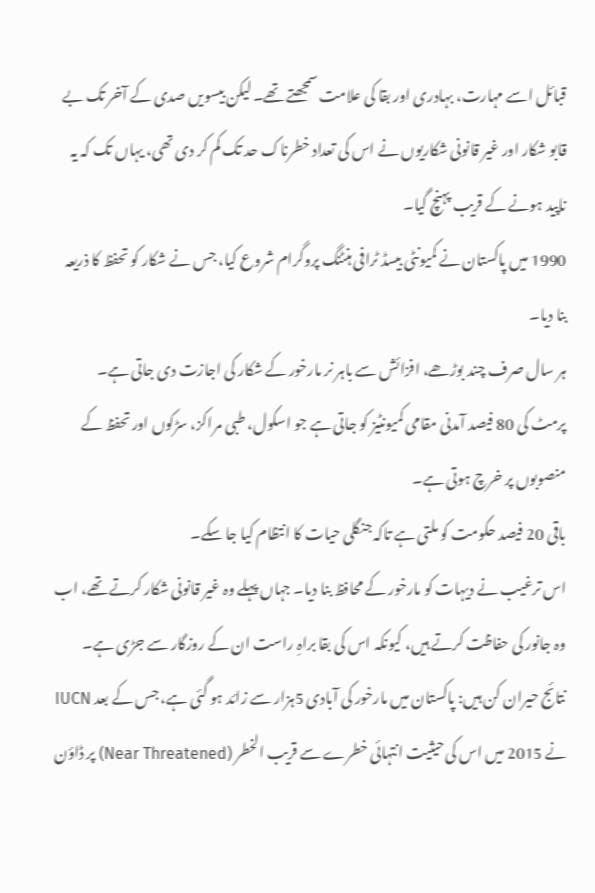قبائل اسے مہارت، بہادری اور بقا کی علامت سمجھتے تھے۔ لیکن بیسویں صدی کے آخر تک بے قابو شکار اور غیر قانونی شکاریوں نے اس کی تعداد خطرناک حد تک کم کر دی تھی، یہاں تک کہ یہ ناپید ہونے کے قریب پہنچ گیا۔
1990 میں پاکستان نے کمیونٹی بیسڈ ٹرافی ہنٹنگ پروگرام شروع کیا، جس نے شکار کو تحفظ کا ذریعہ بنا دیا۔
ہر سال صرف چند بوڑھے، افزائش سے باہر نر مارخور کے شکار کی اجازت دی جاتی ہے۔
پرمٹ کی 80 فیصد آمدنی مقامی کمیونٹیز کو جاتی ہے جو اسکول، طبی مراکز، سڑکوں اور تحفظ کے منصوبوں پر خرچ ہوتی ہے۔
باقی 20 فیصد حکومت کو ملتی ہے تاکہ جنگلی حیات کا انتظام کیا جا سکے۔
اس ترغیب نے دیہات کو مارخور کے محافظ بنا دیا۔ جہاں پہلے وہ غیر قانونی شکار کرتے تھے، اب وہ جانور کی حفاظت کرتے ہیں، کیونکہ اس کی بقا براہِ راست ان کے روزگار سے جڑی ہے۔
نتائج حیران کن ہیں: پاکستان میں مارخور کی آبادی 5ہزار سے زائد ہو گئی ہے، جس کے بعد IUCN نے 2015 میں اس کی حیثیت انتہائی خطرے سے قریب الخطر (Near Threatened) پر ڈاؤن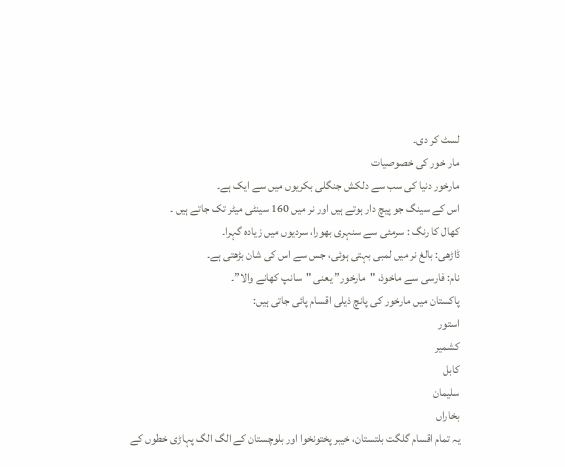لسٹ کر دی۔
مار خور کی خصوصیات
مارخور دنیا کی سب سے دلکش جنگلی بکریوں میں سے ایک ہے۔
اس کے سینگ جو پیچ دار ہوتے ہیں اور نر میں 160 سینٹی میٹر تک جاتے ہیں ۔
کھال کا رنگ : سرمئی سے سنہری بھورا، سردیوں میں زیادہ گہرا۔
ڈاڑھی: بالغ نر میں لمبی بہتی ہوئی، جس سے اس کی شان بڑھتی ہے۔
نام: فارسی سے ماخوذ، "مارخور” یعنی "سانپ کھانے والا”۔
پاکستان میں مارخور کی پانچ ذیلی اقسام پائی جاتی ہیں:
استور
کشمیر
کابل
سلیمان
بخاراں
یہ تمام اقسام گلگت بلتستان، خیبر پختونخوا اور بلوچستان کے الگ الگ پہاڑی خطوں کے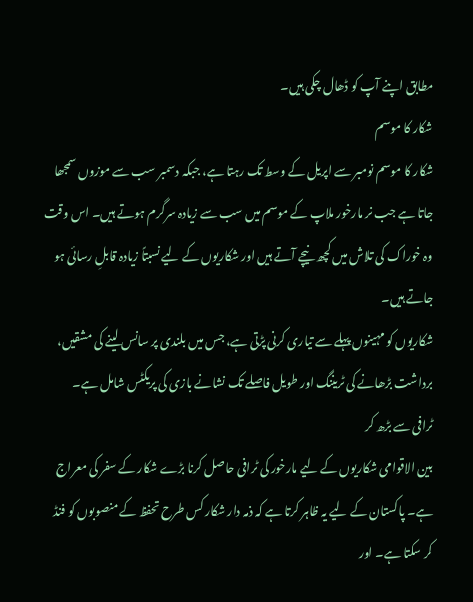مطابق اپنے آپ کو ڈھال چکی ہیں۔
شکار کا موسم
شکار کا موسم نومبر سے اپریل کے وسط تک رہتا ہے، جبکہ دسمبر سب سے موزوں سمجھا جاتا ہے جب نر مارخور ملاپ کے موسم میں سب سے زیادہ سرگرم ہوتے ہیں۔ اس وقت وہ خوراک کی تلاش میں کچھ نیچے آتے ہیں اور شکاریوں کے لیے نسبتاً زیادہ قابلِ رسائی ہو جاتے ہیں۔
شکاریوں کو مہینوں پہلے سے تیاری کرنی پڑتی ہے، جس میں بلندی پر سانس لینے کی مشقیں، برداشت بڑھانے کی ٹریننگ اور طویل فاصلے تک نشانے بازی کی پریکٹس شامل ہے۔
ٹرافی سے بڑھ کر
بین الاقوامی شکاریوں کے لیے مارخور کی ٹرافی حاصل کرنا بڑے شکار کے سفر کی معراج ہے۔ پاکستان کے لیے یہ ظاہر کرتا ہے کہ ذمہ دار شکار کس طرح تحفظ کے منصوبوں کو فنڈ کر سکتا ہے۔ اور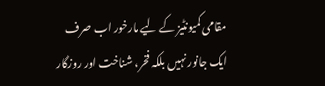مقامی کمیونٹیز کے لیے مارخور اب صرف ایک جانور نہیں بلکہ فخر، شناخت اور روزگار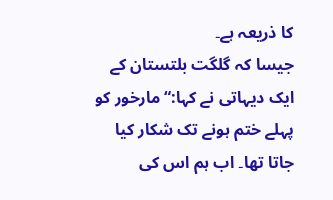کا ذریعہ ہے۔
جیسا کہ گلگت بلتستان کے ایک دیہاتی نے کہا:“مارخور کو پہلے ختم ہونے تک شکار کیا جاتا تھا۔ اب ہم اس کی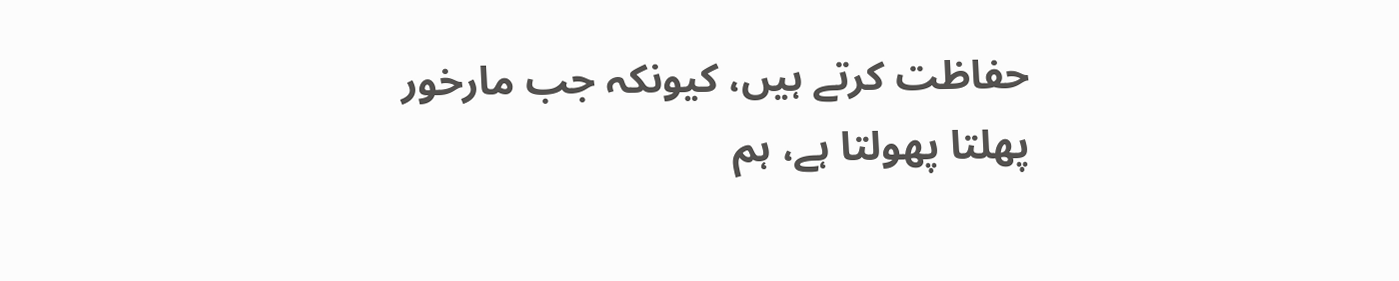حفاظت کرتے ہیں، کیونکہ جب مارخور پھلتا پھولتا ہے، ہم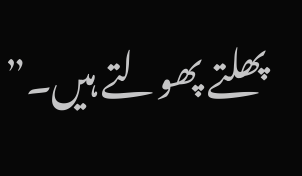پھلتے پھولتے ہیں۔”